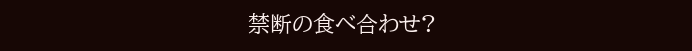禁断の食べ合わせ?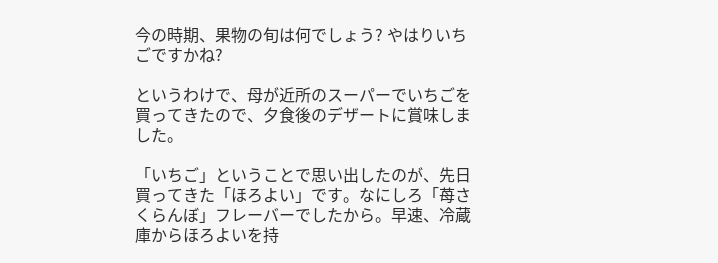今の時期、果物の旬は何でしょう? やはりいちごですかね?

というわけで、母が近所のスーパーでいちごを買ってきたので、夕食後のデザートに賞味しました。

「いちご」ということで思い出したのが、先日買ってきた「ほろよい」です。なにしろ「苺さくらんぼ」フレーバーでしたから。早速、冷蔵庫からほろよいを持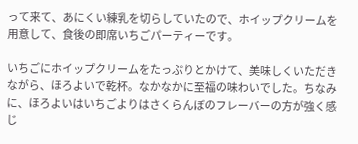って来て、あにくい練乳を切らしていたので、ホイップクリームを用意して、食後の即席いちごパーティーです。

いちごにホイップクリームをたっぷりとかけて、美味しくいただきながら、ほろよいで乾杯。なかなかに至福の味わいでした。ちなみに、ほろよいはいちごよりはさくらんぼのフレーバーの方が強く感じ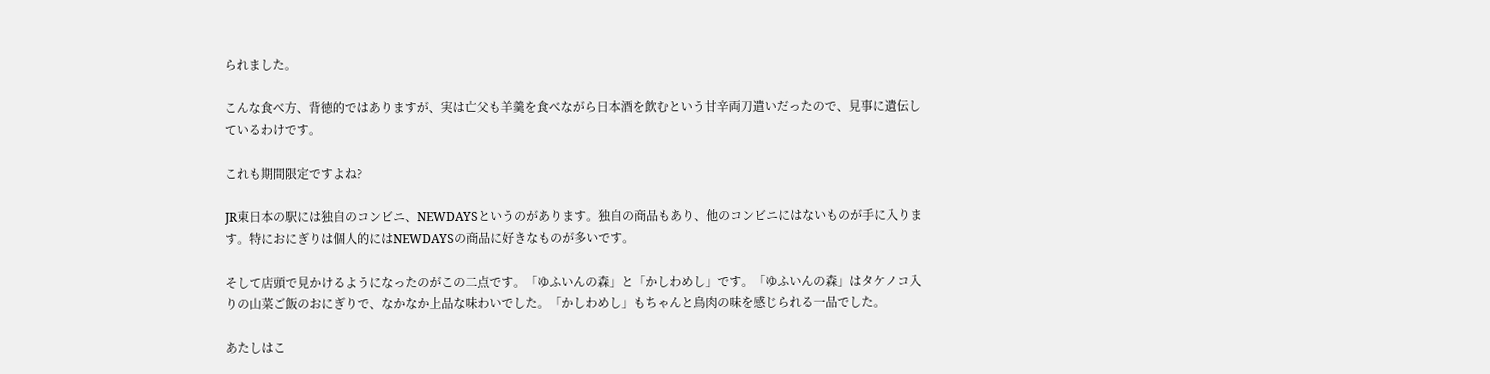られました。

こんな食べ方、背徳的ではありますが、実は亡父も羊羹を食べながら日本酒を飲むという甘辛両刀遣いだったので、見事に遺伝しているわけです。

これも期間限定ですよね?

JR東日本の駅には独自のコンビニ、NEWDAYSというのがあります。独自の商品もあり、他のコンビニにはないものが手に入ります。特におにぎりは個人的にはNEWDAYSの商品に好きなものが多いです。

そして店頭で見かけるようになったのがこの二点です。「ゆふいんの森」と「かしわめし」です。「ゆふいんの森」はタケノコ入りの山菜ご飯のおにぎりで、なかなか上品な味わいでした。「かしわめし」もちゃんと鳥肉の味を感じられる一品でした。

あたしはこ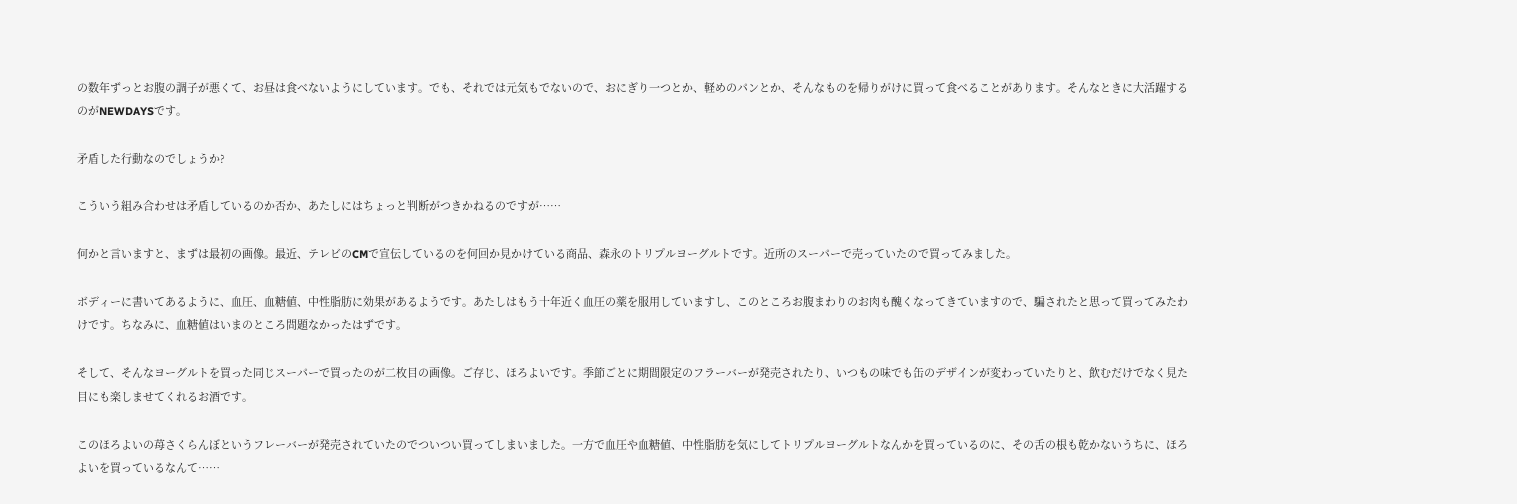の数年ずっとお腹の調子が悪くて、お昼は食べないようにしています。でも、それでは元気もでないので、おにぎり一つとか、軽めのパンとか、そんなものを帰りがけに買って食べることがあります。そんなときに大活躍するのがNEWDAYSです。

矛盾した行動なのでしょうか?

こういう組み合わせは矛盾しているのか否か、あたしにはちょっと判断がつきかねるのですが……

何かと言いますと、まずは最初の画像。最近、テレビのCMで宣伝しているのを何回か見かけている商品、森永のトリプルヨーグルトです。近所のスーパーで売っていたので買ってみました。

ボディーに書いてあるように、血圧、血糖値、中性脂肪に効果があるようです。あたしはもう十年近く血圧の薬を服用していますし、このところお腹まわりのお肉も醜くなってきていますので、騙されたと思って買ってみたわけです。ちなみに、血糖値はいまのところ問題なかったはずです。

そして、そんなヨーグルトを買った同じスーパーで買ったのが二枚目の画像。ご存じ、ほろよいです。季節ごとに期間限定のフラーバーが発売されたり、いつもの味でも缶のデザインが変わっていたりと、飲むだけでなく見た目にも楽しませてくれるお酒です。

このほろよいの苺さくらんぼというフレーバーが発売されていたのでついつい買ってしまいました。一方で血圧や血糖値、中性脂肪を気にしてトリプルヨーグルトなんかを買っているのに、その舌の根も乾かないうちに、ほろよいを買っているなんて……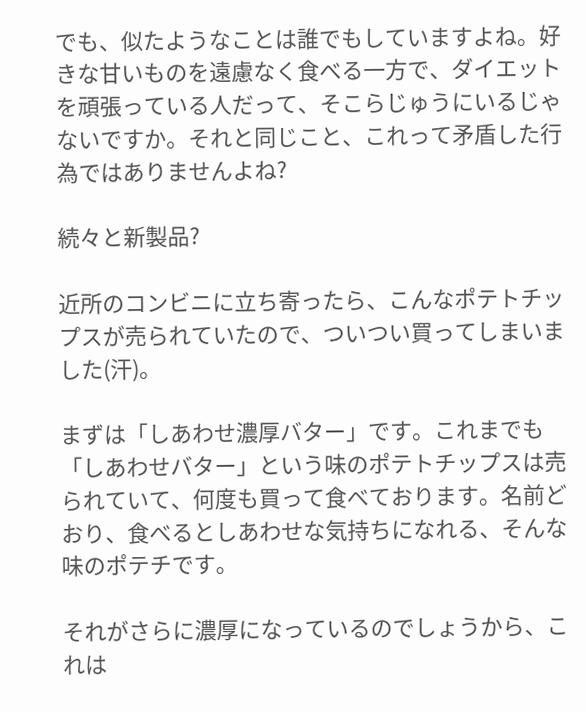でも、似たようなことは誰でもしていますよね。好きな甘いものを遠慮なく食べる一方で、ダイエットを頑張っている人だって、そこらじゅうにいるじゃないですか。それと同じこと、これって矛盾した行為ではありませんよね?

続々と新製品?

近所のコンビニに立ち寄ったら、こんなポテトチップスが売られていたので、ついつい買ってしまいました(汗)。

まずは「しあわせ濃厚バター」です。これまでも「しあわせバター」という味のポテトチップスは売られていて、何度も買って食べております。名前どおり、食べるとしあわせな気持ちになれる、そんな味のポテチです。

それがさらに濃厚になっているのでしょうから、これは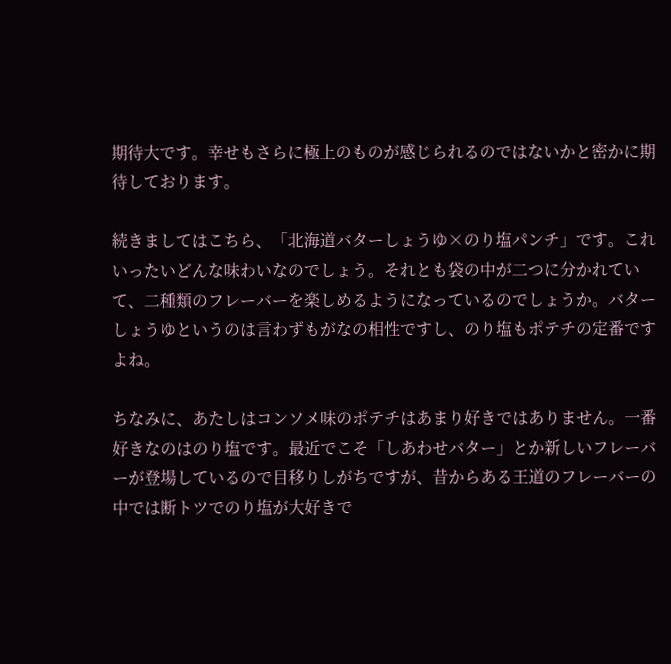期待大です。幸せもさらに極上のものが感じられるのではないかと密かに期待しております。

続きましてはこちら、「北海道バターしょうゆ×のり塩パンチ」です。これいったいどんな味わいなのでしょう。それとも袋の中が二つに分かれていて、二種類のフレーバーを楽しめるようになっているのでしょうか。バターしょうゆというのは言わずもがなの相性ですし、のり塩もポテチの定番ですよね。

ちなみに、あたしはコンソメ味のポテチはあまり好きではありません。一番好きなのはのり塩です。最近でこそ「しあわせバター」とか新しいフレーバーが登場しているので目移りしがちですが、昔からある王道のフレーバーの中では断トツでのり塩が大好きで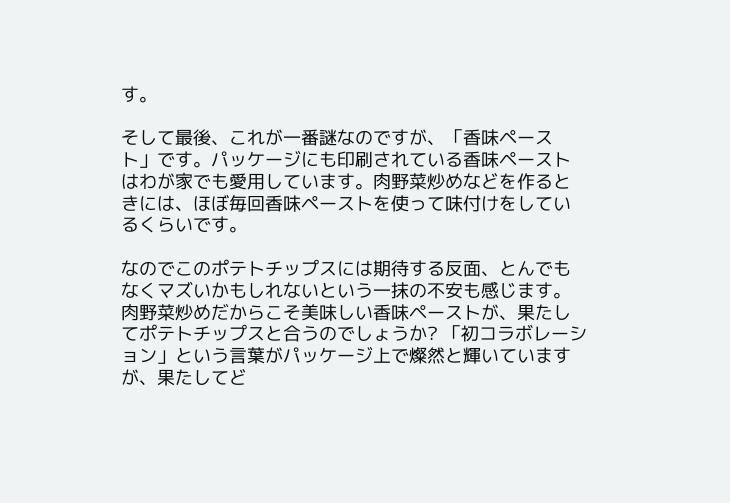す。

そして最後、これが一番謎なのですが、「香味ペースト」です。パッケージにも印刷されている香味ペーストはわが家でも愛用しています。肉野菜炒めなどを作るときには、ほぼ毎回香味ペーストを使って味付けをしているくらいです。

なのでこのポテトチップスには期待する反面、とんでもなくマズいかもしれないという一抹の不安も感じます。肉野菜炒めだからこそ美味しい香味ペーストが、果たしてポテトチップスと合うのでしょうか? 「初コラボレーション」という言葉がパッケージ上で燦然と輝いていますが、果たしてど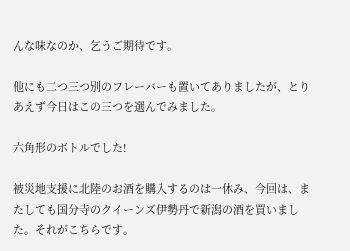んな味なのか、乞うご期待です。

他にも二つ三つ別のフレーバーも置いてありましたが、とりあえず今日はこの三つを選んでみました。

六角形のボトルでした!

被災地支援に北陸のお酒を購入するのは一休み、今回は、またしても国分寺のクイーンズ伊勢丹で新潟の酒を買いました。それがこちらです。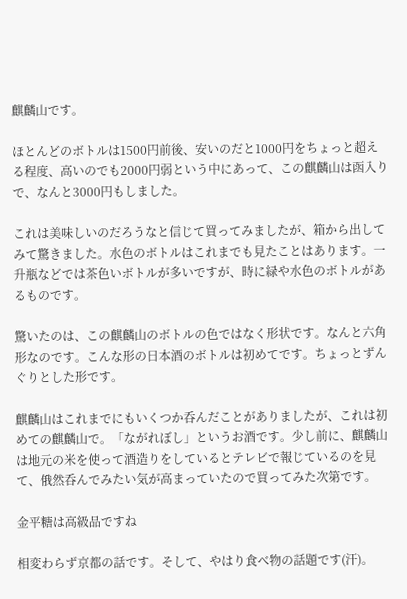麒麟山です。

ほとんどのボトルは1500円前後、安いのだと1000円をちょっと超える程度、高いのでも2000円弱という中にあって、この麒麟山は函入りで、なんと3000円もしました。

これは美味しいのだろうなと信じて買ってみましたが、箱から出してみて驚きました。水色のボトルはこれまでも見たことはあります。一升瓶などでは茶色いボトルが多いですが、時に緑や水色のボトルがあるものです。

驚いたのは、この麒麟山のボトルの色ではなく形状です。なんと六角形なのです。こんな形の日本酒のボトルは初めてです。ちょっとずんぐりとした形です。

麒麟山はこれまでにもいくつか呑んだことがありましたが、これは初めての麒麟山で。「ながれぼし」というお酒です。少し前に、麒麟山は地元の米を使って酒造りをしているとテレビで報じているのを見て、俄然呑んでみたい気が高まっていたので買ってみた次第です。

金平糖は高級品ですね

相変わらず京都の話です。そして、やはり食べ物の話題です(汗)。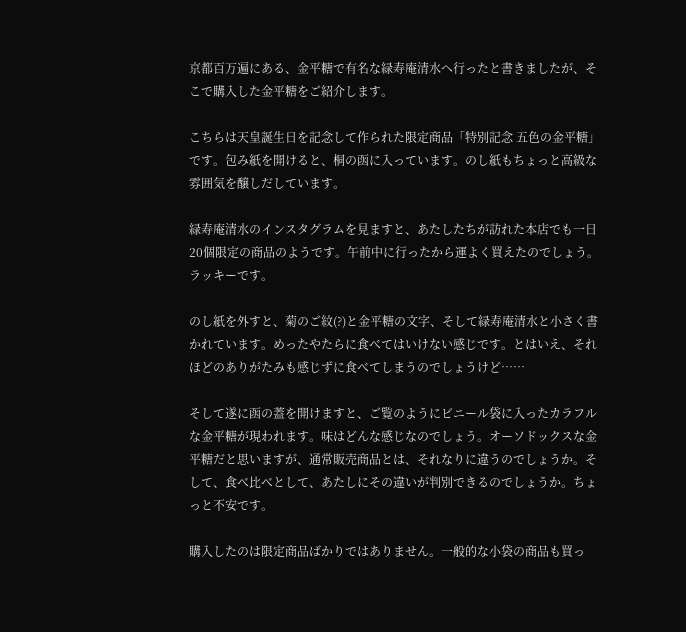京都百万遍にある、金平糖で有名な緑寿庵清水へ行ったと書きましたが、そこで購入した金平糖をご紹介します。

こちらは天皇誕生日を記念して作られた限定商品「特別記念 五色の金平糖」です。包み紙を開けると、桐の函に入っています。のし紙もちょっと高級な雰囲気を醸しだしています。

緑寿庵清水のインスタグラムを見ますと、あたしたちが訪れた本店でも一日20個限定の商品のようです。午前中に行ったから運よく買えたのでしょう。ラッキーです。

のし紙を外すと、菊のご紋(?)と金平糖の文字、そして緑寿庵清水と小さく書かれています。めったやたらに食べてはいけない感じです。とはいえ、それほどのありがたみも感じずに食べてしまうのでしょうけど……

そして遂に函の蓋を開けますと、ご覧のようにビニール袋に入ったカラフルな金平糖が現われます。味はどんな感じなのでしょう。オーソドックスな金平糖だと思いますが、通常販売商品とは、それなりに違うのでしょうか。そして、食べ比べとして、あたしにその違いが判別できるのでしょうか。ちょっと不安です。

購入したのは限定商品ばかりではありません。一般的な小袋の商品も買っ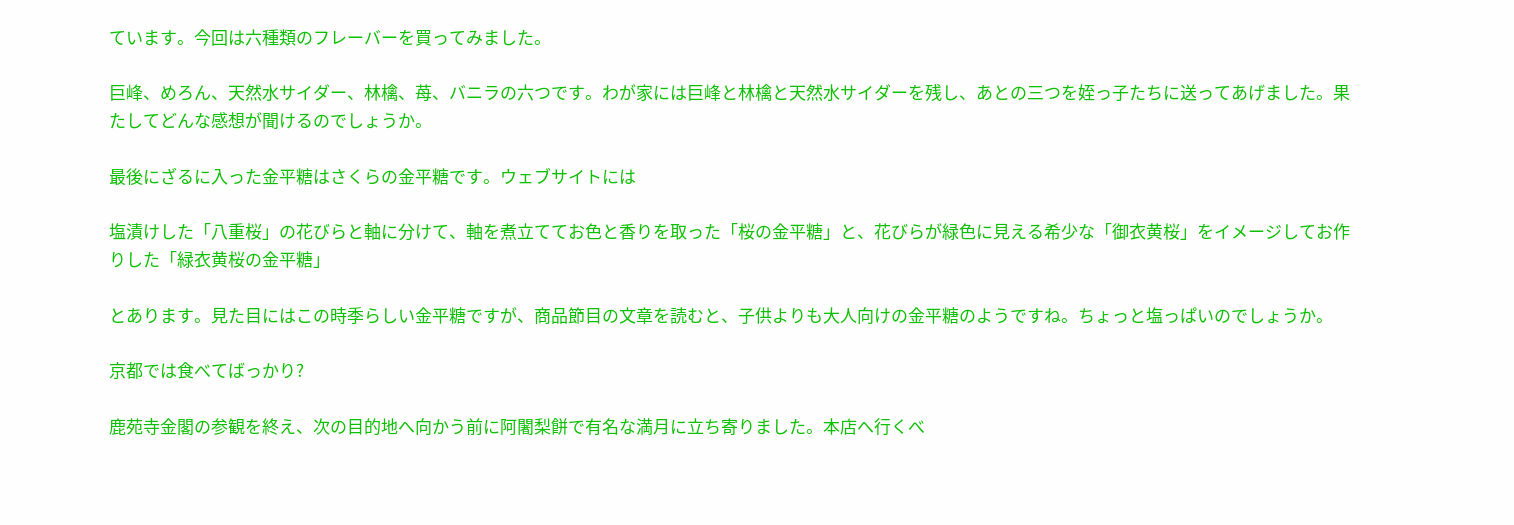ています。今回は六種類のフレーバーを買ってみました。

巨峰、めろん、天然水サイダー、林檎、苺、バニラの六つです。わが家には巨峰と林檎と天然水サイダーを残し、あとの三つを姪っ子たちに送ってあげました。果たしてどんな感想が聞けるのでしょうか。

最後にざるに入った金平糖はさくらの金平糖です。ウェブサイトには

塩漬けした「八重桜」の花びらと軸に分けて、軸を煮立ててお色と香りを取った「桜の金平糖」と、花びらが緑色に見える希少な「御衣黄桜」をイメージしてお作りした「緑衣黄桜の金平糖」

とあります。見た目にはこの時季らしい金平糖ですが、商品節目の文章を読むと、子供よりも大人向けの金平糖のようですね。ちょっと塩っぱいのでしょうか。

京都では食べてばっかり?

鹿苑寺金閣の参観を終え、次の目的地へ向かう前に阿闍梨餅で有名な満月に立ち寄りました。本店へ行くべ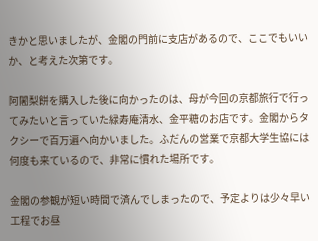きかと思いましたが、金閣の門前に支店があるので、ここでもいいか、と考えた次第です。

阿闍梨餅を購入した後に向かったのは、母が今回の京都旅行で行ってみたいと言っていた緑寿庵清水、金平糖のお店です。金閣からタクシーで百万遍へ向かいました。ふだんの営業で京都大学生協には何度も来ているので、非常に慣れた場所です。

金閣の参観が短い時間で済んでしまったので、予定よりは少々早い工程でお昼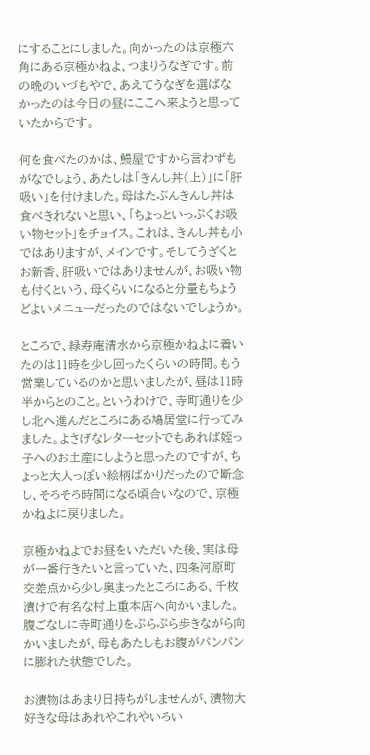にすることにしました。向かったのは京極六角にある京極かねよ、つまりうなぎです。前の晩のいづもやで、あえてうなぎを選ばなかったのは今日の昼にここへ来ようと思っていたからです。

何を食べたのかは、鰻屋ですから言わずもがなでしょう、あたしは「きんし丼(上)」に「肝吸い」を付けました。母はたぶんきんし丼は食べきれないと思い、「ちょっといっぷくお吸い物セット」をチョイス。これは、きんし丼も小ではありますが、メインです。そしてうざくとお新香、肝吸いではありませんが、お吸い物も付くという、母くらいになると分量もちょうどよいメニューだったのではないでしょうか。

ところで、緑寿庵清水から京極かねよに着いたのは11時を少し回ったくらいの時間。もう営業しているのかと思いましたが、昼は11時半からとのこと。というわけで、寺町通りを少し北へ進んだところにある鳩居堂に行ってみました。よさげなレターセットでもあれば姪っ子へのお土産にしようと思ったのですが、ちょっと大人っぽい絵柄ばかりだったので断念し、そろそろ時間になる頃合いなので、京極かねよに戻りました。

京極かねよでお昼をいただいた後、実は母が一番行きたいと言っていた、四条河原町交差点から少し奥まったところにある、千枚漬けで有名な村上重本店へ向かいました。腹ごなしに寺町通りをぷらぷら歩きながら向かいましたが、母もあたしもお腹がパンパンに膨れた状態でした。

お漬物はあまり日持ちがしませんが、漬物大好きな母はあれやこれやいろい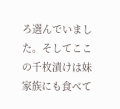ろ選んでいました。そしてここの千枚漬けは妹家族にも食べて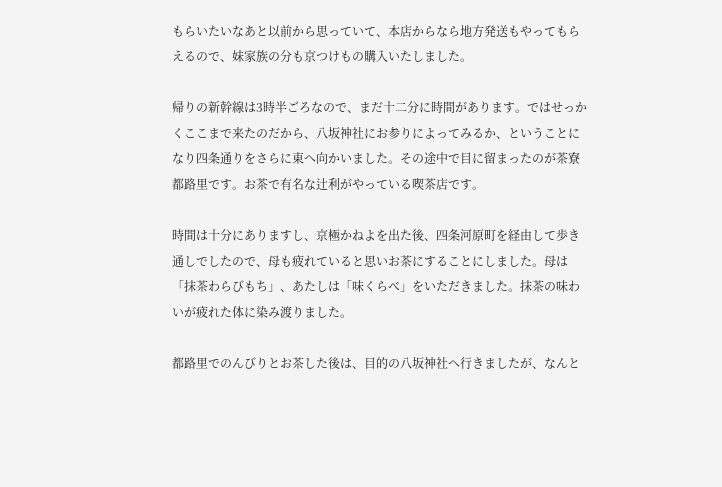もらいたいなあと以前から思っていて、本店からなら地方発送もやってもらえるので、妹家族の分も京つけもの購入いたしました。

帰りの新幹線は3時半ごろなので、まだ十二分に時間があります。ではせっかくここまで来たのだから、八坂神社にお参りによってみるか、ということになり四条通りをさらに東へ向かいました。その途中で目に留まったのが茶寮都路里です。お茶で有名な辻利がやっている喫茶店です。

時間は十分にありますし、京極かねよを出た後、四条河原町を経由して歩き通しでしたので、母も疲れていると思いお茶にすることにしました。母は「抹茶わらびもち」、あたしは「味くらべ」をいただきました。抹茶の味わいが疲れた体に染み渡りました。

都路里でのんびりとお茶した後は、目的の八坂神社へ行きましたが、なんと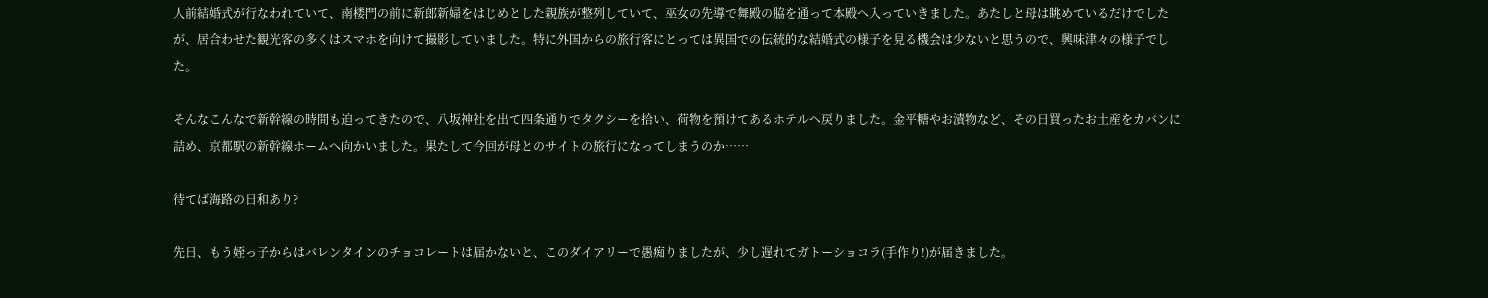人前結婚式が行なわれていて、南楼門の前に新郎新婦をはじめとした親族が整列していて、巫女の先導で舞殿の脇を通って本殿へ入っていきました。あたしと母は眺めているだけでしたが、居合わせた観光客の多くはスマホを向けて撮影していました。特に外国からの旅行客にとっては異国での伝統的な結婚式の様子を見る機会は少ないと思うので、興味津々の様子でした。

そんなこんなで新幹線の時間も迫ってきたので、八坂神社を出て四条通りでタクシーを拾い、荷物を預けてあるホテルへ戻りました。金平糖やお漬物など、その日買ったお土産をカバンに詰め、京都駅の新幹線ホームへ向かいました。果たして今回が母とのサイトの旅行になってしまうのか……

待てば海路の日和あり?

先日、もう姪っ子からはバレンタインのチョコレートは届かないと、このダイアリーで愚痴りましたが、少し遅れてガトーショコラ(手作り!)が届きました。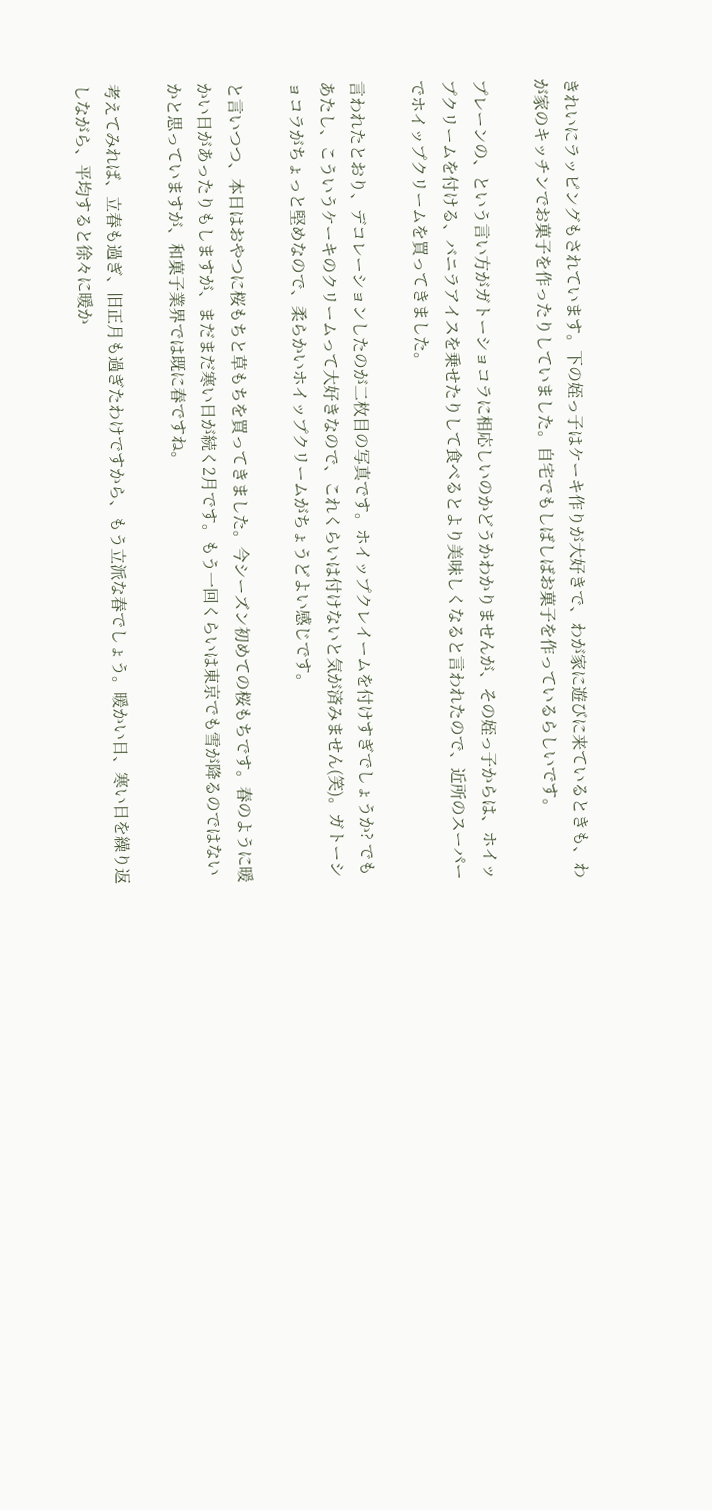きれいにラッピングもされています。下の姪っ子はケーキ作りが大好きで、わが家に遊びに来ているときも、わが家のキッチンでお菓子を作ったりしていました。自宅でもしばしばお菓子を作っているらしいです。

プレーンの、という言い方がガトーショコラに相応しいのかどうかわかりませんが、その姪っ子からは、ホイップクリームを付ける、バニラアイスを乗せたりして食べるとより美味しくなると言われたので、近所のスーパーでホイップクリームを買ってきました。

言われたとおり、デコレーションしたのが二枚目の写真です。ホイップクレイームを付けすぎでしょうか? でもあたし、こういうケーキのクリームって大好きなので、これくらいは付けないと気が済みません(笑)。ガトーショコラがちょっと堅めなので、柔らかいホイップクリームがちょうどよい感じです。

と言いつつ、本日はおやつに桜もちと草もちを買ってきました。今シーズン初めての桜もちです。春のように暖かい日があったりもしますが、まだまだ寒い日が続く2月です。もう一回くらいは東京でも雪が降るのではないかと思っていますが、和菓子業界では既に春ですね。

考えてみれば、立春も過ぎ、旧正月も過ぎたわけですから、もう立派な春でしょう。暖かい日、寒い日を繰り返しながら、平均すると徐々に暖か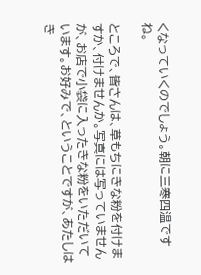くなっていくのでしょう。朝に三寒四温ですね。

ところで、皆さんは、草もちにきな粉を付けますか、付けませんか。写真には写っていませんが、お店で小袋に入ったきな粉をいただいています。お好みで、ということですが、あたしはき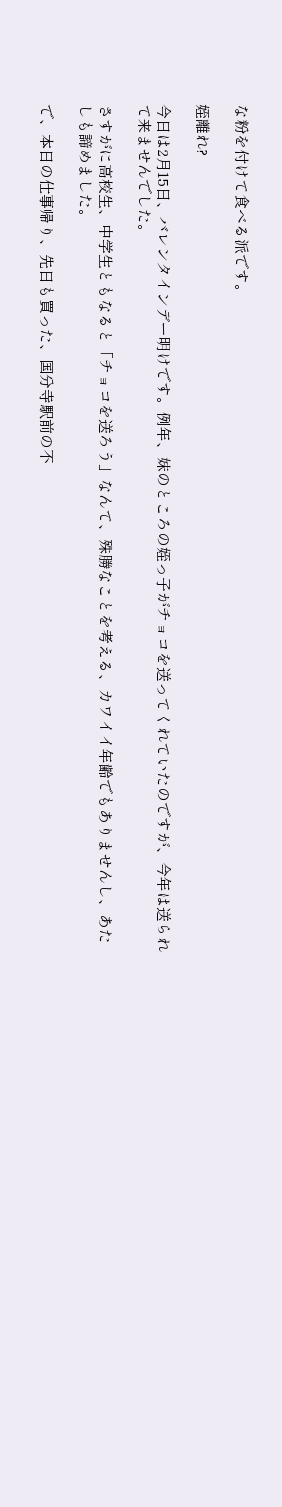な粉を付けて食べる派です。

姪離れ?

今日は2月15日、バレンタインデー明けです。例年、妹のところの姪っ子がチョコを送ってくれていたのですが、今年は送られて来ませんでした。

さすがに高校生、中学生ともなると「チョコを送ろう」なんて、殊勝なことを考える、カワイイ年齢でもありませんし、あたしも諦めました。

で、本日の仕事帰り、先日も買った、国分寺駅前の不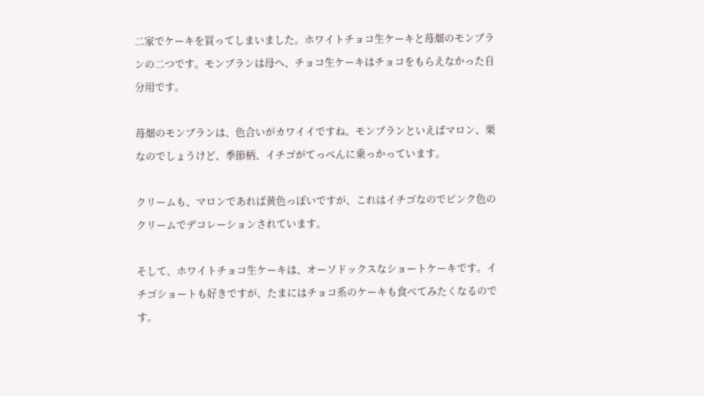二家でケーキを買ってしまいました。ホワイトチョコ生ケーキと苺畑のモンブランの二つです。モンブランは母へ、チョコ生ケーキはチョコをもらえなかった自分用です。

苺畑のモンブランは、色合いがカワイイですね。モンブランといえばマロン、栗なのでしょうけど、季節柄、イチゴがてっぺんに乗っかっています。

クリームも、マロンであれば黄色っぽいですが、これはイチゴなのでピンク色のクリームでデコレーションされています。

そして、ホワイトチョコ生ケーキは、オーソドックスなショートケーキです。イチゴショートも好きですが、たまにはチョコ系のケーキも食べてみたくなるのです。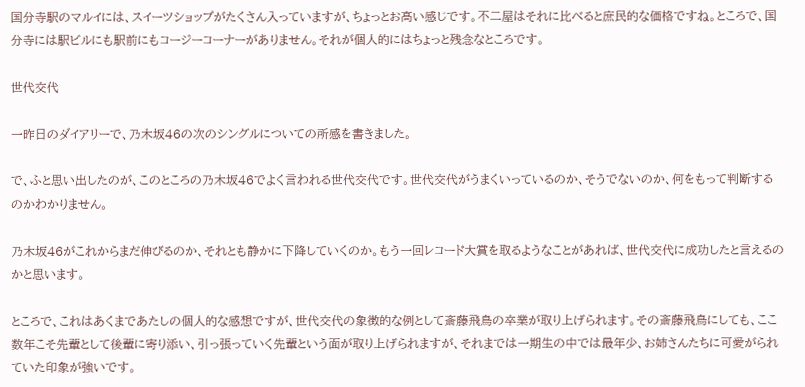国分寺駅のマルイには、スイーツショップがたくさん入っていますが、ちょっとお高い感じです。不二屋はそれに比べると庶民的な価格ですね。ところで、国分寺には駅ビルにも駅前にもコージーコーナーがありません。それが個人的にはちょっと残念なところです。

世代交代

一昨日のダイアリーで、乃木坂46の次のシングルについての所感を書きました。

で、ふと思い出したのが、このところの乃木坂46でよく言われる世代交代です。世代交代がうまくいっているのか、そうでないのか、何をもって判断するのかわかりません。

乃木坂46がこれからまだ伸びるのか、それとも静かに下降していくのか。もう一回レコード大賞を取るようなことがあれば、世代交代に成功したと言えるのかと思います。

ところで、これはあくまであたしの個人的な感想ですが、世代交代の象徴的な例として斎藤飛鳥の卒業が取り上げられます。その斎藤飛鳥にしても、ここ数年こそ先輩として後輩に寄り添い、引っ張っていく先輩という面が取り上げられますが、それまでは一期生の中では最年少、お姉さんたちに可愛がられていた印象が強いです。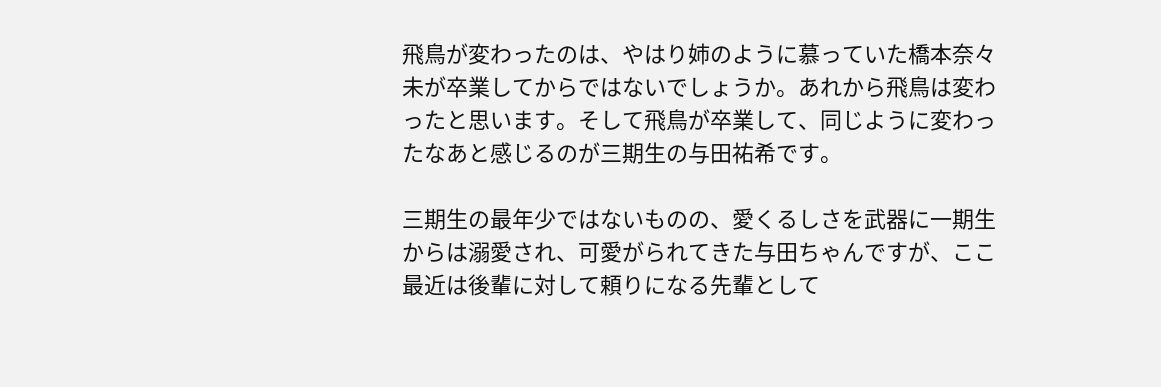飛鳥が変わったのは、やはり姉のように慕っていた橋本奈々未が卒業してからではないでしょうか。あれから飛鳥は変わったと思います。そして飛鳥が卒業して、同じように変わったなあと感じるのが三期生の与田祐希です。

三期生の最年少ではないものの、愛くるしさを武器に一期生からは溺愛され、可愛がられてきた与田ちゃんですが、ここ最近は後輩に対して頼りになる先輩として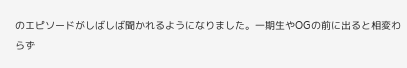のエピソードがしばしば聞かれるようになりました。一期生やOGの前に出ると相変わらず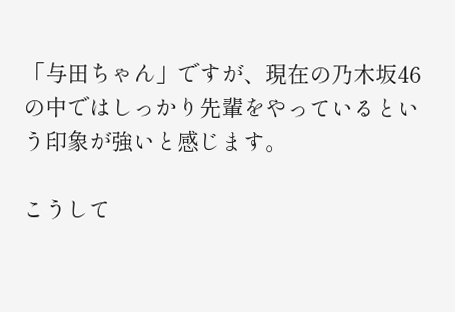「与田ちゃん」ですが、現在の乃木坂46の中ではしっかり先輩をやっているという印象が強いと感じます。

こうして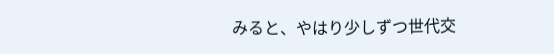みると、やはり少しずつ世代交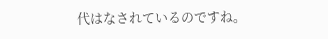代はなされているのですね。